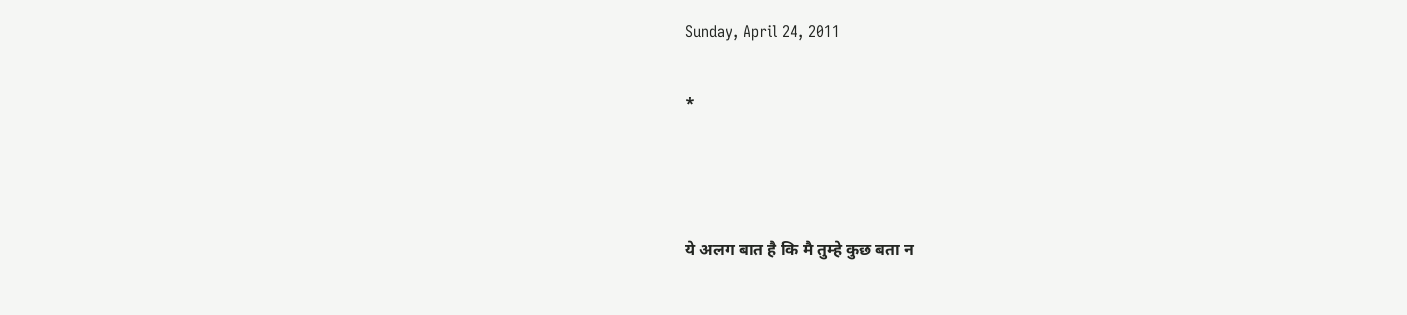Sunday, April 24, 2011

*



ये अलग बात है कि मै तुम्हे कुछ बता न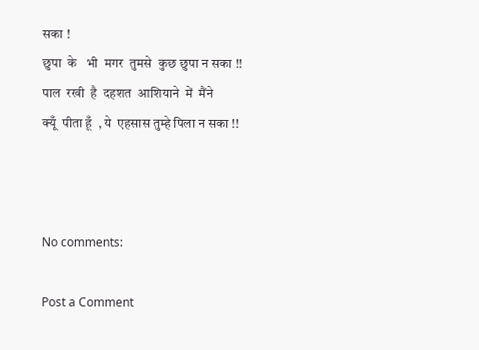सका !
छुपा  के   भी  मगर  तुमसे  कुछ छुपा न सका !!
पाल  रखी  है  दहशत  आशियाने  में  मैंने
क्यूँ  पीता हूँ  , ये  एहसास तुम्हे पिला न सका !!



No comments:

Post a Comment